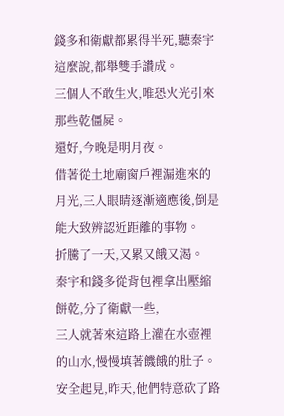錢多和衛獻都累得半死,聽秦宇這麼說,都舉雙手讚成。
三個人不敢生火,唯恐火光引來那些乾僵屍。
還好,今晚是明月夜。
借著從土地廟窗戶裡漏進來的月光,三人眼睛逐漸適應後,倒是能大致辨認近距離的事物。
折騰了一天,又累又餓又渴。
秦宇和錢多從背包裡拿出壓縮餅乾,分了衛獻一些,
三人就著來這路上灌在水壺裡的山水,慢慢填著饑餓的肚子。
安全起見,昨天,他們特意砍了路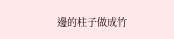邊的柱子做成竹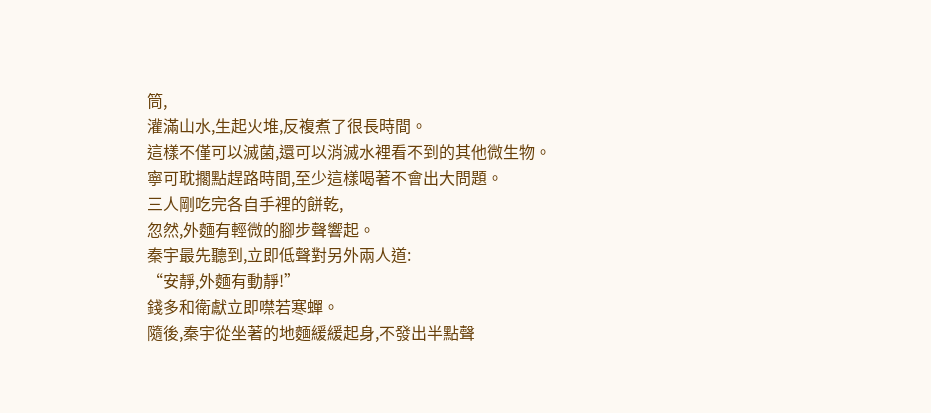筒,
灌滿山水,生起火堆,反複煮了很長時間。
這樣不僅可以滅菌,還可以消滅水裡看不到的其他微生物。
寧可耽擱點趕路時間,至少這樣喝著不會出大問題。
三人剛吃完各自手裡的餅乾,
忽然,外麵有輕微的腳步聲響起。
秦宇最先聽到,立即低聲對另外兩人道:
“安靜,外麵有動靜!”
錢多和衛獻立即噤若寒蟬。
隨後,秦宇從坐著的地麵緩緩起身,不發出半點聲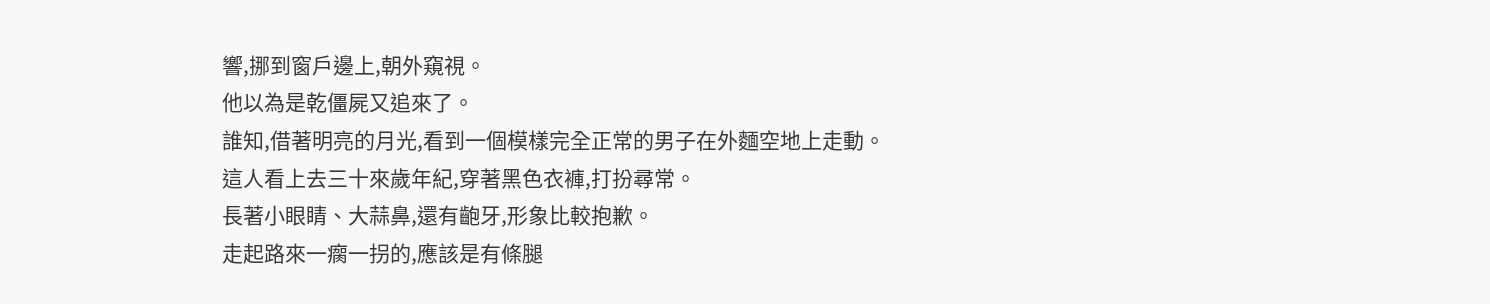響,挪到窗戶邊上,朝外窺視。
他以為是乾僵屍又追來了。
誰知,借著明亮的月光,看到一個模樣完全正常的男子在外麵空地上走動。
這人看上去三十來歲年紀,穿著黑色衣褲,打扮尋常。
長著小眼睛、大蒜鼻,還有齙牙,形象比較抱歉。
走起路來一瘸一拐的,應該是有條腿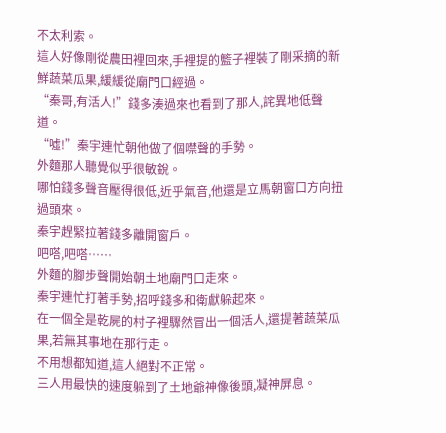不太利索。
這人好像剛從農田裡回來,手裡提的籃子裡裝了剛采摘的新鮮蔬菜瓜果,緩緩從廟門口經過。
“秦哥,有活人!”錢多湊過來也看到了那人,詫異地低聲道。
“噓!”秦宇連忙朝他做了個噤聲的手勢。
外麵那人聽覺似乎很敏銳。
哪怕錢多聲音壓得很低,近乎氣音,他還是立馬朝窗口方向扭過頭來。
秦宇趕緊拉著錢多離開窗戶。
吧嗒,吧嗒……
外麵的腳步聲開始朝土地廟門口走來。
秦宇連忙打著手勢,招呼錢多和衛獻躲起來。
在一個全是乾屍的村子裡驟然冒出一個活人,還提著蔬菜瓜果,若無其事地在那行走。
不用想都知道,這人絕對不正常。
三人用最快的速度躲到了土地爺神像後頭,凝神屏息。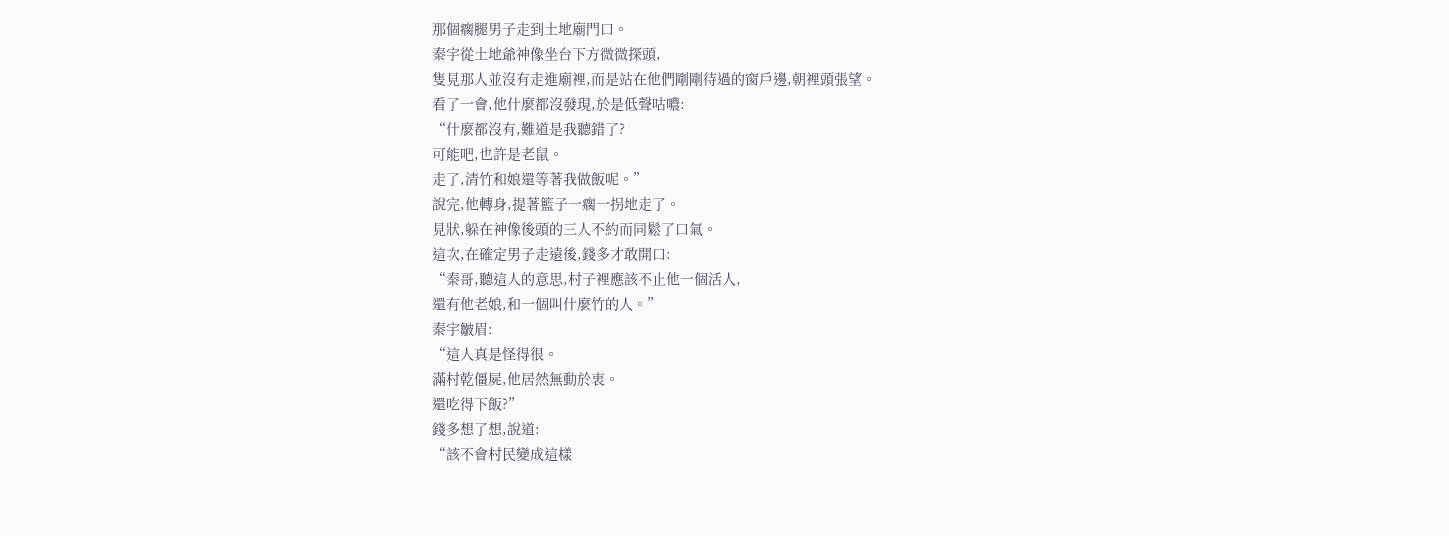那個瘸腿男子走到土地廟門口。
秦宇從土地爺神像坐台下方微微探頭,
隻見那人並沒有走進廟裡,而是站在他們剛剛待過的窗戶邊,朝裡頭張望。
看了一會,他什麼都沒發現,於是低聲咕噥:
“什麼都沒有,難道是我聽錯了?
可能吧,也許是老鼠。
走了,清竹和娘還等著我做飯呢。”
說完,他轉身,提著籃子一瘸一拐地走了。
見狀,躲在神像後頭的三人不約而同鬆了口氣。
這次,在確定男子走遠後,錢多才敢開口:
“秦哥,聽這人的意思,村子裡應該不止他一個活人,
還有他老娘,和一個叫什麼竹的人。”
秦宇皺眉:
“這人真是怪得很。
滿村乾僵屍,他居然無動於衷。
還吃得下飯?”
錢多想了想,說道:
“該不會村民變成這樣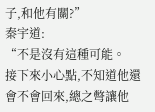子,和他有關?”
秦宇道:
“不是沒有這種可能。
接下來小心點,不知道他還會不會回來,總之彆讓他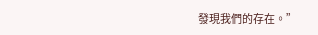發現我們的存在。”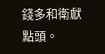錢多和衛獻點頭。